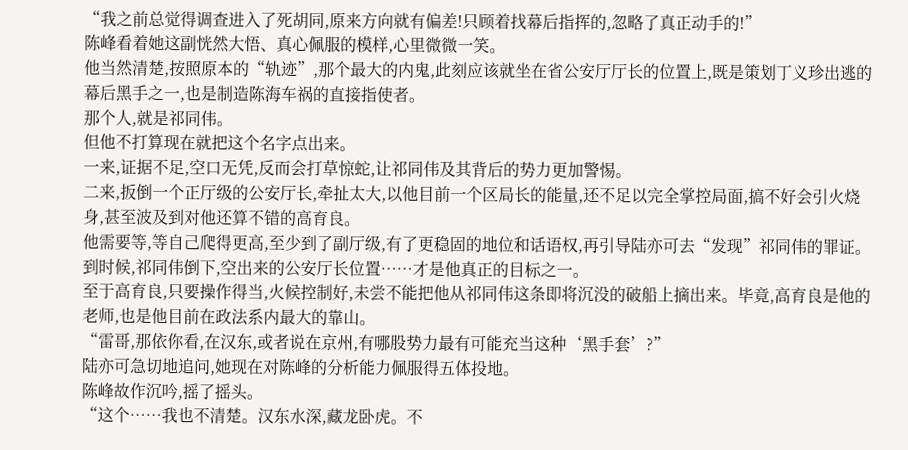“我之前总觉得调查进入了死胡同,原来方向就有偏差!只顾着找幕后指挥的,忽略了真正动手的!”
陈峰看着她这副恍然大悟、真心佩服的模样,心里微微一笑。
他当然清楚,按照原本的“轨迹”,那个最大的内鬼,此刻应该就坐在省公安厅厅长的位置上,既是策划丁义珍出逃的幕后黑手之一,也是制造陈海车祸的直接指使者。
那个人,就是祁同伟。
但他不打算现在就把这个名字点出来。
一来,证据不足,空口无凭,反而会打草惊蛇,让祁同伟及其背后的势力更加警惕。
二来,扳倒一个正厅级的公安厅长,牵扯太大,以他目前一个区局长的能量,还不足以完全掌控局面,搞不好会引火烧身,甚至波及到对他还算不错的高育良。
他需要等,等自己爬得更高,至少到了副厅级,有了更稳固的地位和话语权,再引导陆亦可去“发现”祁同伟的罪证。到时候,祁同伟倒下,空出来的公安厅长位置……才是他真正的目标之一。
至于高育良,只要操作得当,火候控制好,未尝不能把他从祁同伟这条即将沉没的破船上摘出来。毕竟,高育良是他的老师,也是他目前在政法系内最大的靠山。
“雷哥,那依你看,在汉东,或者说在京州,有哪股势力最有可能充当这种‘黑手套’?”
陆亦可急切地追问,她现在对陈峰的分析能力佩服得五体投地。
陈峰故作沉吟,摇了摇头。
“这个……我也不清楚。汉东水深,藏龙卧虎。不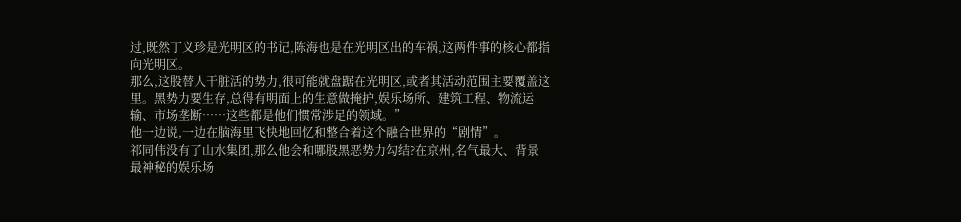过,既然丁义珍是光明区的书记,陈海也是在光明区出的车祸,这两件事的核心都指向光明区。
那么,这股替人干脏活的势力,很可能就盘踞在光明区,或者其活动范围主要覆盖这里。黑势力要生存,总得有明面上的生意做掩护,娱乐场所、建筑工程、物流运输、市场垄断……这些都是他们惯常涉足的领域。”
他一边说,一边在脑海里飞快地回忆和整合着这个融合世界的“剧情”。
祁同伟没有了山水集团,那么他会和哪股黑恶势力勾结?在京州,名气最大、背景最神秘的娱乐场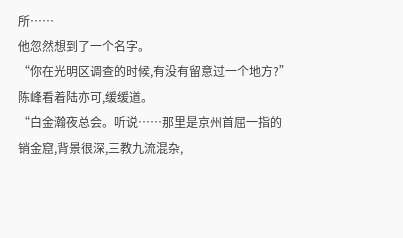所……
他忽然想到了一个名字。
“你在光明区调查的时候,有没有留意过一个地方?”
陈峰看着陆亦可,缓缓道。
“白金瀚夜总会。听说……那里是京州首屈一指的销金窟,背景很深,三教九流混杂,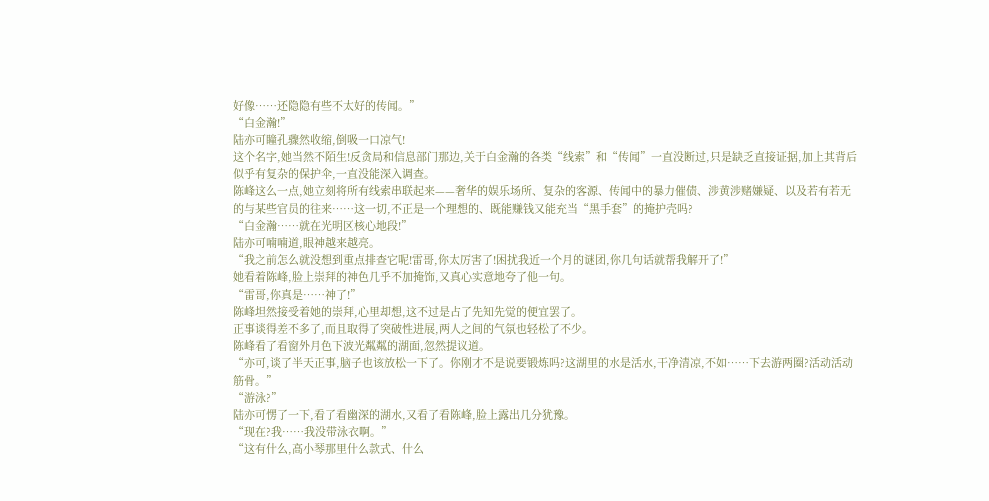好像……还隐隐有些不太好的传闻。”
“白金瀚!”
陆亦可瞳孔骤然收缩,倒吸一口凉气!
这个名字,她当然不陌生!反贪局和信息部门那边,关于白金瀚的各类“线索”和“传闻”一直没断过,只是缺乏直接证据,加上其背后似乎有复杂的保护伞,一直没能深入调查。
陈峰这么一点,她立刻将所有线索串联起来——奢华的娱乐场所、复杂的客源、传闻中的暴力催债、涉黄涉赌嫌疑、以及若有若无的与某些官员的往来……这一切,不正是一个理想的、既能赚钱又能充当“黑手套”的掩护壳吗?
“白金瀚……就在光明区核心地段!”
陆亦可喃喃道,眼神越来越亮。
“我之前怎么就没想到重点排查它呢!雷哥,你太厉害了!困扰我近一个月的谜团,你几句话就帮我解开了!”
她看着陈峰,脸上崇拜的神色几乎不加掩饰,又真心实意地夸了他一句。
“雷哥,你真是……神了!”
陈峰坦然接受着她的崇拜,心里却想,这不过是占了先知先觉的便宜罢了。
正事谈得差不多了,而且取得了突破性进展,两人之间的气氛也轻松了不少。
陈峰看了看窗外月色下波光粼粼的湖面,忽然提议道。
“亦可,谈了半天正事,脑子也该放松一下了。你刚才不是说要锻炼吗?这湖里的水是活水,干净清凉,不如……下去游两圈?活动活动筋骨。”
“游泳?”
陆亦可愣了一下,看了看幽深的湖水,又看了看陈峰,脸上露出几分犹豫。
“现在?我……我没带泳衣啊。”
“这有什么,高小琴那里什么款式、什么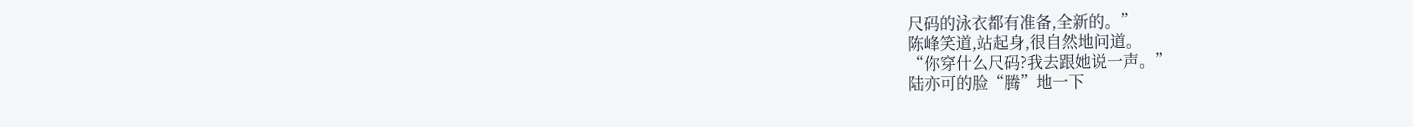尺码的泳衣都有准备,全新的。”
陈峰笑道,站起身,很自然地问道。
“你穿什么尺码?我去跟她说一声。”
陆亦可的脸“腾”地一下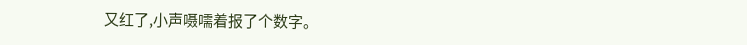又红了,小声嗫嚅着报了个数字。